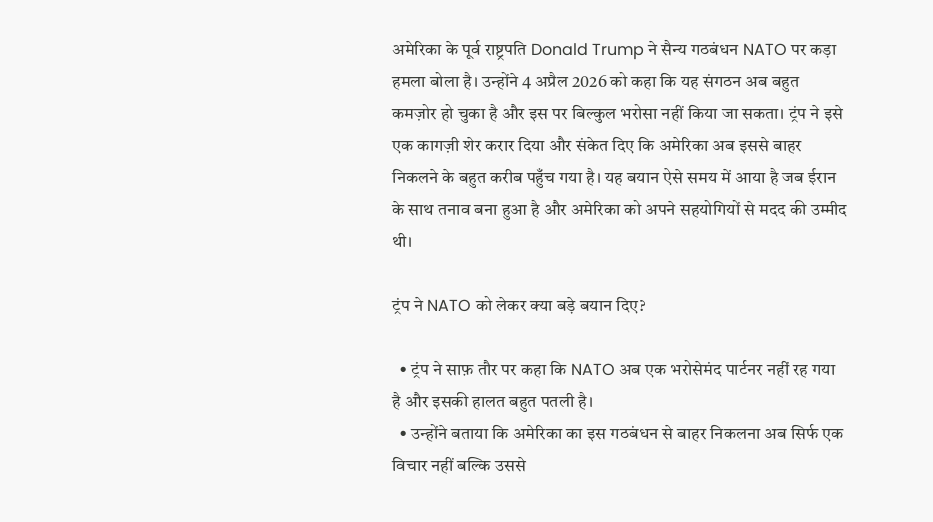अमेरिका के पूर्व राष्ट्रपति Donald Trump ने सैन्य गठबंधन NATO पर कड़ा हमला बोला है। उन्होंने 4 अप्रैल 2026 को कहा कि यह संगठन अब बहुत कमज़ोर हो चुका है और इस पर बिल्कुल भरोसा नहीं किया जा सकता। ट्रंप ने इसे एक कागज़ी शेर करार दिया और संकेत दिए कि अमेरिका अब इससे बाहर निकलने के बहुत करीब पहुँच गया है। यह बयान ऐसे समय में आया है जब ईरान के साथ तनाव बना हुआ है और अमेरिका को अपने सहयोगियों से मदद की उम्मीद थी।

ट्रंप ने NATO को लेकर क्या बड़े बयान दिए?

  • ट्रंप ने साफ़ तौर पर कहा कि NATO अब एक भरोसेमंद पार्टनर नहीं रह गया है और इसकी हालत बहुत पतली है।
  • उन्होंने बताया कि अमेरिका का इस गठबंधन से बाहर निकलना अब सिर्फ एक विचार नहीं बल्कि उससे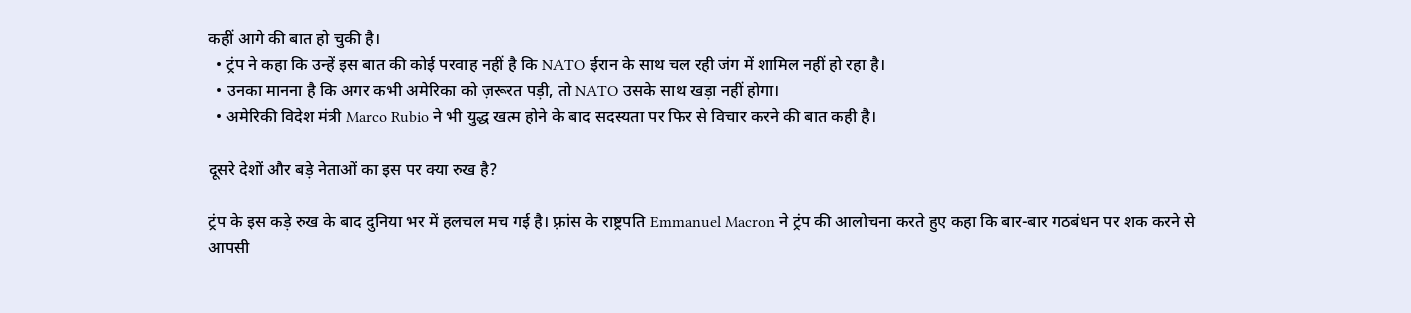कहीं आगे की बात हो चुकी है।
  • ट्रंप ने कहा कि उन्हें इस बात की कोई परवाह नहीं है कि NATO ईरान के साथ चल रही जंग में शामिल नहीं हो रहा है।
  • उनका मानना है कि अगर कभी अमेरिका को ज़रूरत पड़ी, तो NATO उसके साथ खड़ा नहीं होगा।
  • अमेरिकी विदेश मंत्री Marco Rubio ने भी युद्ध खत्म होने के बाद सदस्यता पर फिर से विचार करने की बात कही है।

दूसरे देशों और बड़े नेताओं का इस पर क्या रुख है?

ट्रंप के इस कड़े रुख के बाद दुनिया भर में हलचल मच गई है। फ़्रांस के राष्ट्रपति Emmanuel Macron ने ट्रंप की आलोचना करते हुए कहा कि बार-बार गठबंधन पर शक करने से आपसी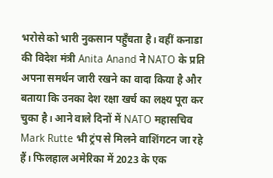भरोसे को भारी नुकसान पहुँचता है। वहीं कनाडा की विदेश मंत्री Anita Anand ने NATO के प्रति अपना समर्थन जारी रखने का वादा किया है और बताया कि उनका देश रक्षा खर्च का लक्ष्य पूरा कर चुका है। आने वाले दिनों में NATO महासचिव Mark Rutte भी ट्रंप से मिलने वाशिंगटन जा रहे हैं। फिलहाल अमेरिका में 2023 के एक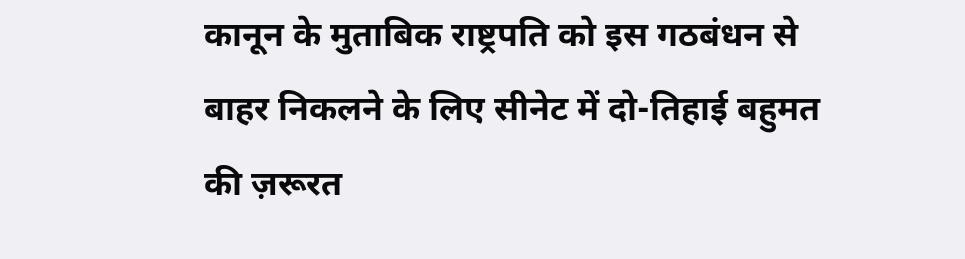कानून के मुताबिक राष्ट्रपति को इस गठबंधन से बाहर निकलने के लिए सीनेट में दो-तिहाई बहुमत की ज़रूरत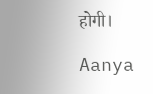होगी।

Aanya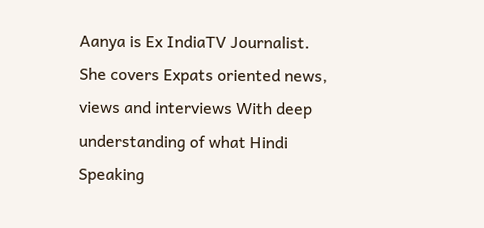Aanya is Ex IndiaTV Journalist. She covers Expats oriented news, views and interviews With deep understanding of what Hindi Speaking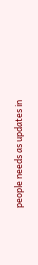people needs as updates in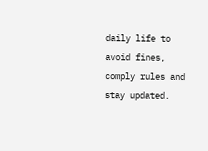daily life to avoid fines, comply rules and stay updated.